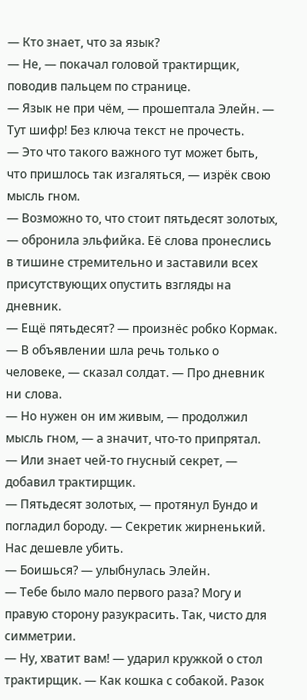— Кто знает, что за язык?
— Не, — покачал головой трактирщик, поводив пальцем по странице.
— Язык не при чём, — прошептала Элейн. — Тут шифр! Без ключа текст не прочесть.
— Это что такого важного тут может быть, что пришлось так изгаляться, — изрёк свою мысль гном.
— Возможно то, что стоит пятьдесят золотых, — обронила эльфийка. Её слова пронеслись в тишине стремительно и заставили всех присутствующих опустить взгляды на дневник.
— Ещё пятьдесят? — произнёс робко Кормак.
— В объявлении шла речь только о человеке, — сказал солдат. — Про дневник ни слова.
— Но нужен он им живым, — продолжил мысль гном, — а значит, что-то припрятал.
— Или знает чей-то гнусный секрет, — добавил трактирщик.
— Пятьдесят золотых, — протянул Бундо и погладил бороду. — Секретик жирненький. Нас дешевле убить.
— Боишься? — улыбнулась Элейн.
— Тебе было мало первого раза? Могу и правую сторону разукрасить. Так, чисто для симметрии.
— Ну, хватит вам! — ударил кружкой о стол трактирщик. — Как кошка с собакой. Разок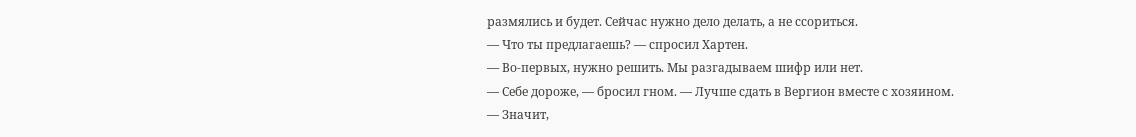размялись и будет. Сейчас нужно дело делать, а не ссориться.
— Что ты предлагаешь? — спросил Хартен.
— Во-первых, нужно решить. Мы разгадываем шифр или нет.
— Себе дороже, — бросил гном. — Лучше сдать в Вергион вместе с хозяином.
— Значит,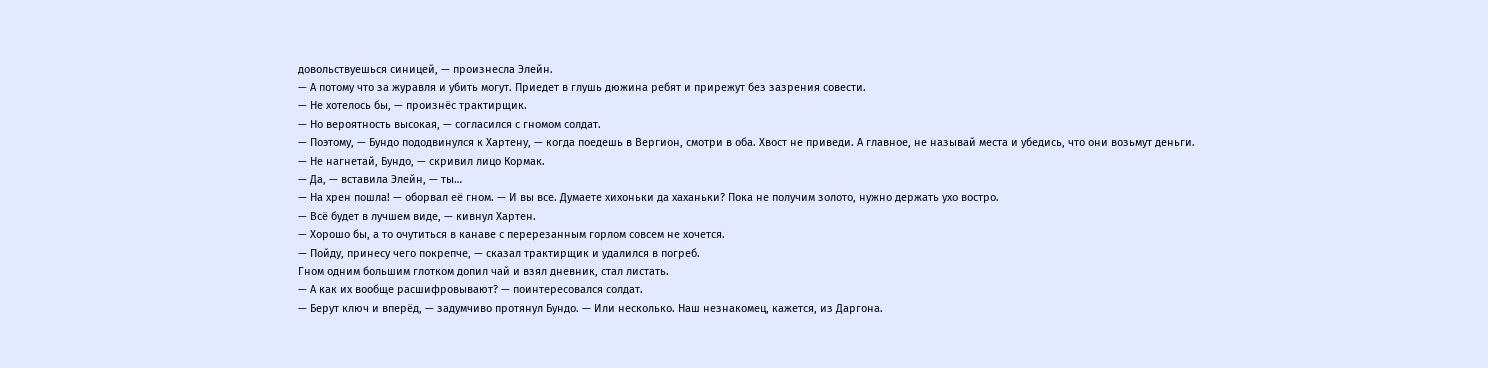довольствуешься синицей, — произнесла Элейн.
— А потому что за журавля и убить могут. Приедет в глушь дюжина ребят и прирежут без зазрения совести.
— Не хотелось бы, — произнёс трактирщик.
— Но вероятность высокая, — согласился с гномом солдат.
— Поэтому, — Бундо пододвинулся к Хартену, — когда поедешь в Вергион, смотри в оба. Хвост не приведи. А главное, не называй места и убедись, что они возьмут деньги.
— Не нагнетай, Бундо, — скривил лицо Кормак.
— Да, — вставила Элейн, — ты…
— На хрен пошла! — оборвал её гном. — И вы все. Думаете хихоньки да хаханьки? Пока не получим золото, нужно держать ухо востро.
— Всё будет в лучшем виде, — кивнул Хартен.
— Хорошо бы, а то очутиться в канаве с перерезанным горлом совсем не хочется.
— Пойду, принесу чего покрепче, — сказал трактирщик и удалился в погреб.
Гном одним большим глотком допил чай и взял дневник, стал листать.
— А как их вообще расшифровывают? — поинтересовался солдат.
— Берут ключ и вперёд, — задумчиво протянул Бундо. — Или несколько. Наш незнакомец, кажется, из Даргона.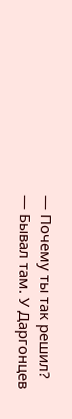— Почему ты так решил?
— Бывал там. У Даргонцев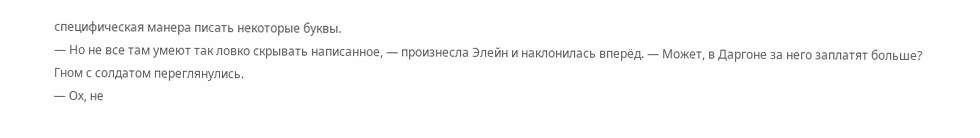специфическая манера писать некоторые буквы.
— Но не все там умеют так ловко скрывать написанное, — произнесла Элейн и наклонилась вперёд. — Может, в Даргоне за него заплатят больше?
Гном с солдатом переглянулись.
— Ох, не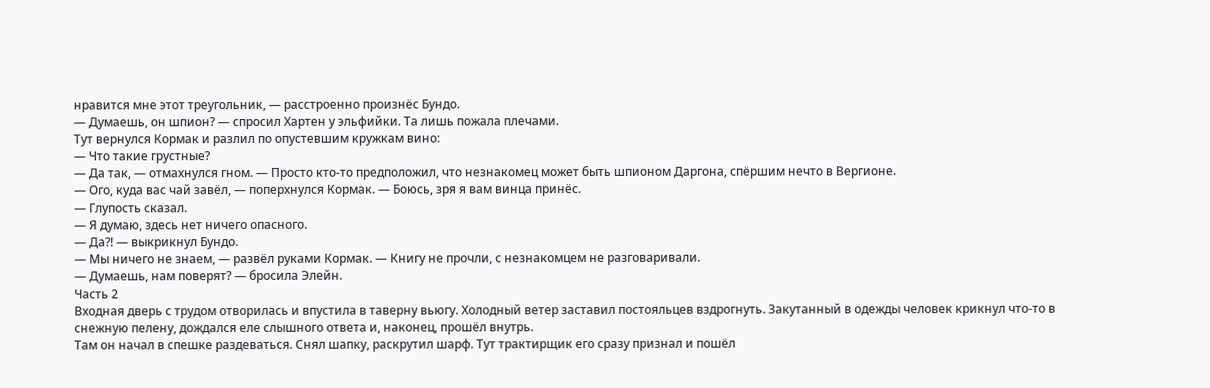нравится мне этот треугольник, — расстроенно произнёс Бундо.
— Думаешь, он шпион? — спросил Хартен у эльфийки. Та лишь пожала плечами.
Тут вернулся Кормак и разлил по опустевшим кружкам вино:
— Что такие грустные?
— Да так, — отмахнулся гном. — Просто кто-то предположил, что незнакомец может быть шпионом Даргона, спёршим нечто в Вергионе.
— Ого, куда вас чай завёл, — поперхнулся Кормак. — Боюсь, зря я вам винца принёс.
— Глупость сказал.
— Я думаю, здесь нет ничего опасного.
— Да?! — выкрикнул Бундо.
— Мы ничего не знаем, — развёл руками Кормак. — Книгу не прочли, с незнакомцем не разговаривали.
— Думаешь, нам поверят? — бросила Элейн.
Часть 2
Входная дверь с трудом отворилась и впустила в таверну вьюгу. Холодный ветер заставил постояльцев вздрогнуть. Закутанный в одежды человек крикнул что-то в снежную пелену, дождался еле слышного ответа и, наконец, прошёл внутрь.
Там он начал в спешке раздеваться. Снял шапку, раскрутил шарф. Тут трактирщик его сразу признал и пошёл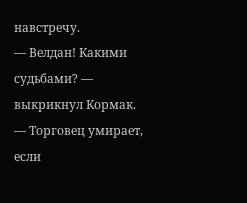навстречу.
— Велдан! Какими судьбами? — выкрикнул Кормак.
— Торговец умирает, если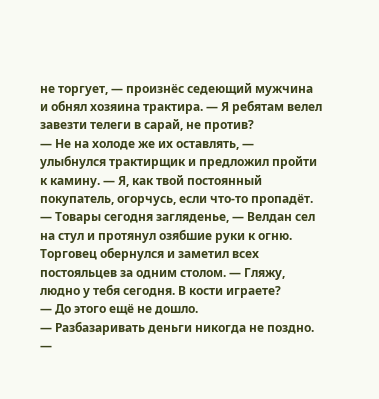не торгует, — произнёс седеющий мужчина и обнял хозяина трактира. — Я ребятам велел завезти телеги в сарай, не против?
— Не на холоде же их оставлять, — улыбнулся трактирщик и предложил пройти к камину. — Я, как твой постоянный покупатель, огорчусь, если что-то пропадёт.
— Товары сегодня загляденье, — Велдан сел на стул и протянул озябшие руки к огню. Торговец обернулся и заметил всех постояльцев за одним столом. — Гляжу, людно у тебя сегодня. В кости играете?
— До этого ещё не дошло.
— Разбазаривать деньги никогда не поздно.
—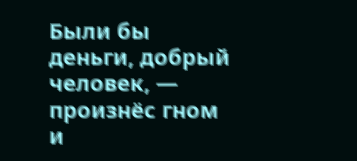Были бы деньги, добрый человек, — произнёс гном и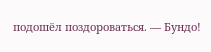подошёл поздороваться. — Бундо!